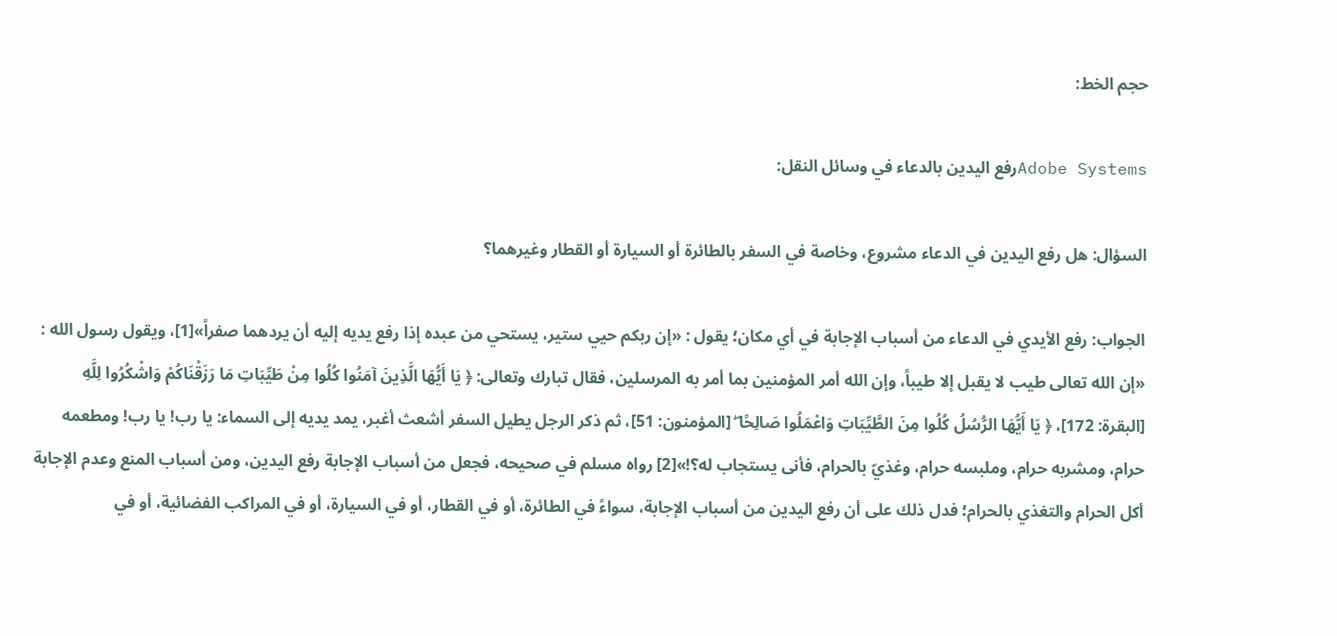حجم الخط:

Adobe Systemsرفع اليدين بالدعاء في وسائل النقل:

السؤال: هل رفع اليدين في الدعاء مشروع، وخاصة في السفر بالطائرة أو السيارة أو القطار وغيرهما؟

الجواب: رفع الأيدي في الدعاء من أسباب الإجابة في أي مكان؛ يقول : «إن ربكم حيي ستير، يستحي من عبده إذا رفع يديه إليه أن يردهما صفراً»[1]، ويقول رسول الله : «إن الله تعالى طيب لا يقبل إلا طيباً، وإن الله أمر المؤمنين بما أمر به المرسلين، فقال تبارك وتعالى: ﴿ يَا أَيُّهَا الَّذِينَ آمَنُوا كُلُوا مِنْ طَيِّبَاتِ مَا رَزَقْنَاكُمْ وَاشْكُرُوا لِلَّهِ [البقرة: 172]، ﴿ يَا أَيُّهَا الرُّسُلُ كُلُوا مِنَ الطَّيِّبَاتِ وَاعْمَلُوا صَالِحًا ۖ [المؤمنون: 51]، ثم ذكر الرجل يطيل السفر أشعث أغبر، يمد يديه إلى السماء: يا رب! يا رب! ومطعمه حرام، ومشربه حرام، وملبسه حرام، وغذيّ بالحرام، فأنى يستجاب له؟!»[2] رواه مسلم في صحيحه، فجعل من أسباب الإجابة رفع اليدين، ومن أسباب المنع وعدم الإجابة أكل الحرام والتغذي بالحرام؛ فدل ذلك على أن رفع اليدين من أسباب الإجابة، سواءً في الطائرة، أو في القطار، أو في السيارة، أو في المراكب الفضائية، أو في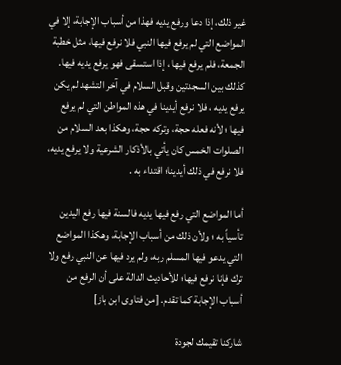غير ذلك، إذا دعا ورفع يديه فهذا من أسباب الإجابة، إلا في المواضع التي لم يرفع فيها النبي فلا نرفع فيها، مثل خطبة الجمعة، فلم يرفع فيها ، إذا استسقى فهو يرفع يديه فيها. كذلك بين السجدتين وقبل السلام في آخر التشهد لم يكن يرفع يديه ، فلا نرفع أيدينا في هذه المواطن التي لم يرفع فيها ؛ لأنه فعله حجة، وتركه حجة، وهكذا بعد السلام من الصلوات الخمس كان يأتي بالأذكار الشرعية ولا يرفع يديه، فلا نرفع في ذلك أيدينا؛ اقتداء به .

أما المواضع التي رفع فيها يديه فالسنة فيها رفع اليدين تأسياً به ؛ ولأن ذلك من أسباب الإجابة، وهكذا المواضع التي يدعو فيها المسلم ربه، ولم يرد فيها عن النبي رفع ولا ترك فإنا نرفع فيها؛ للأحاديث الدالة على أن الرفع من أسباب الإجابة كما تقدم. [من فتاوى ابن باز]

شاركنا تقيمك لجودة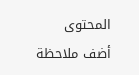المحتوى
أضف ملاحظة